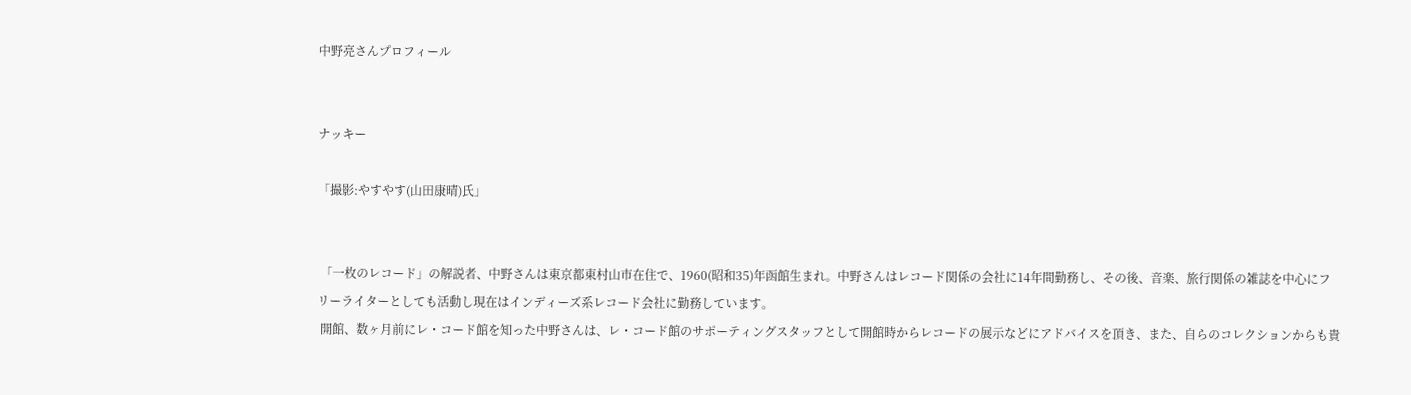中野亮さんプロフィール


ナッキー

「撮影:やすやす(山田康晴)氏」


 「一枚のレコード」の解説者、中野さんは東京都東村山市在住で、1960(昭和35)年函館生まれ。中野さんはレコード関係の会社に14年間勤務し、その後、音楽、旅行関係の雑誌を中心にフリーライターとしても活動し現在はインディーズ系レコード会社に勤務しています。
 開館、数ヶ月前にレ・コード館を知った中野さんは、レ・コード館のサポーティングスタッフとして開館時からレコードの展示などにアドバイスを頂き、また、自らのコレクションからも貴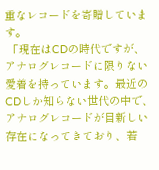重なレコードを寄贈しています。
 「現在はCDの時代ですが、アナログレコードに限りない愛着を持っています。最近のCDしか知らない世代の中で、アナログレコードが目新しい存在になってきており、若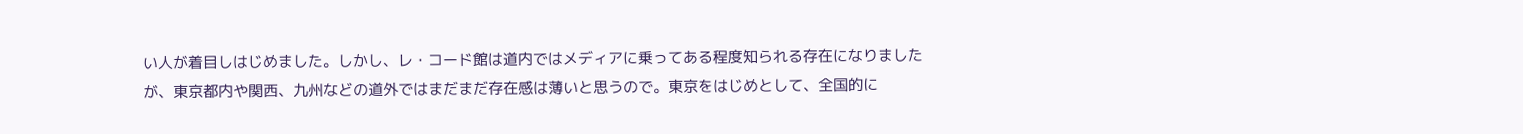い人が着目しはじめました。しかし、レ・コード館は道内ではメディアに乗ってある程度知られる存在になりましたが、東京都内や関西、九州などの道外ではまだまだ存在感は薄いと思うので。東京をはじめとして、全国的に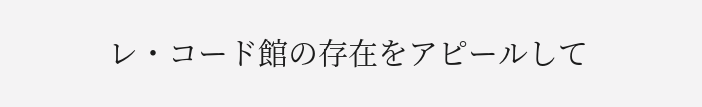レ・コード館の存在をアピールして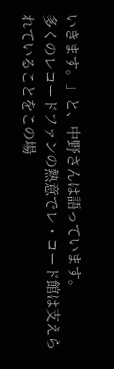いきます。」と、中野さんは語っています。
多くのレコードファンの熱意でレ・コード館は支えられていることをこの場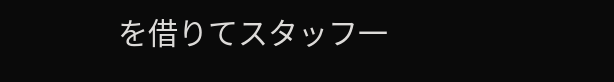を借りてスタッフ一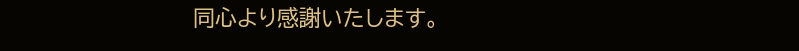同心より感謝いたします。